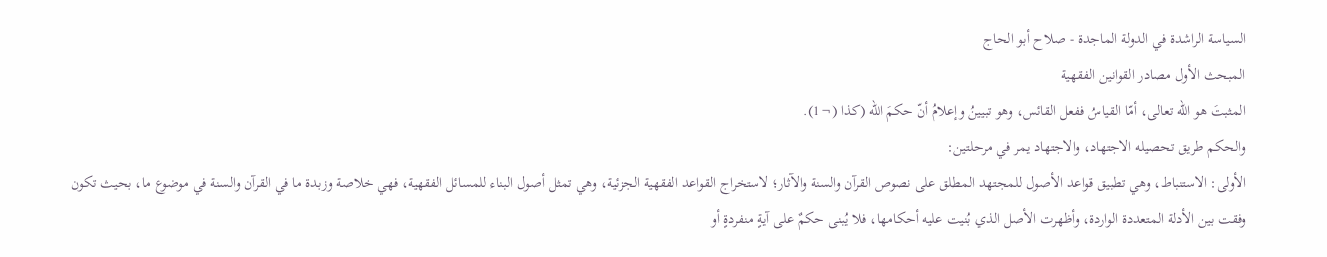السياسة الراشدة في الدولة الماجدة - صلاح أبو الحاج
المبحث الأول مصادر القوانين الفقهية
المثبتَ هو الله تعالى، أمّا القياسُ ففعل القائس، وهو تبيينُ وإعلامُ أنّ حكمَ الله (كذا (¬1).
والحكم طريق تحصيله الاجتهاد، والاجتهاد يمر في مرحلتين:
الأولى: الاستنباط، وهي تطبيق قواعد الأصول للمجتهد المطلق على نصوص القرآن والسنة والآثار؛ لاستخراج القواعد الفقهية الجزئية، وهي تمثل أصول البناء للمسائل الفقهية، فهي خلاصة وزبدة ما في القرآن والسنة في موضوع ما، بحيث تكون وفقت بين الأدلة المتعددة الواردة، وأظهرت الأصل الذي بُنيت عليه أحكامها، فلا يُبنى حكمٌ على آيةٍ منفردةٍ أو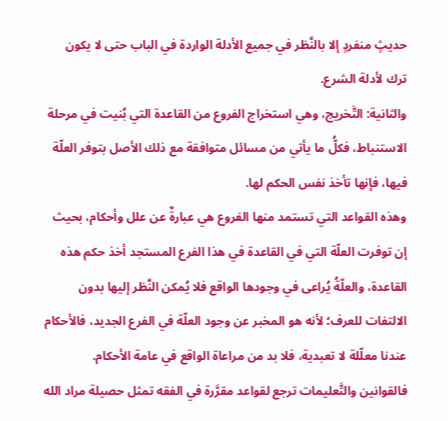حديثٍ منفردٍ إلا بالنَّظر في جميع الأدلة الواردة في الباب حتى لا يكون ترك لأدلة الشرع.
والثانية: التَّخريج، وهي استخراج الفروع من القاعدة التي بُنيت في مرحلة الاستنباط، فكلُّ ما يأتي من مسائل متوافقة مع ذلك الأصل بتوفر العلّة فيها، فإنها تأخذ نفس الحكم لها.
وهذه القواعد التي تستمد منها الفروع هي عبارةٌ عن علل وأحكام، بحيث إن توفرت العلّة التي في القاعدة في هذا الفرع المستجد أخذ حكم هذه القاعدة، والعلّةُ يُراعى في وجودها الواقع فلا يُمكن النَّظر إليها بدون الالتفات للعرف؛ لأنه هو المخبر عن وجود العلّة في الفرع الجديد، فالأحكام عندنا معلّلة لا تعبدية، فلا بد من مراعاة الواقع في عامة الأحكام.
فالقوانين والتَّعليمات ترجع لقواعد مقرَّرة في الفقه تمثل حصيلة مراد الله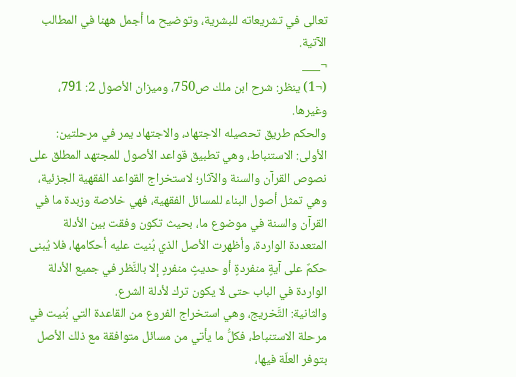تعالى في تشريعاته للبشرية، وتوضيح ما أجمل ههنا في المطالب الآتية.
¬___
(¬1) ينظر: شرح ابن ملك ص750، وميزان الأصول 2: 791، وغيرها.
والحكم طريق تحصيله الاجتهاد، والاجتهاد يمر في مرحلتين:
الأولى: الاستنباط، وهي تطبيق قواعد الأصول للمجتهد المطلق على نصوص القرآن والسنة والآثار؛ لاستخراج القواعد الفقهية الجزئية، وهي تمثل أصول البناء للمسائل الفقهية، فهي خلاصة وزبدة ما في القرآن والسنة في موضوع ما، بحيث تكون وفقت بين الأدلة المتعددة الواردة، وأظهرت الأصل الذي بُنيت عليه أحكامها، فلا يُبنى حكمٌ على آيةٍ منفردةٍ أو حديثٍ منفردٍ إلا بالنَّظر في جميع الأدلة الواردة في الباب حتى لا يكون ترك لأدلة الشرع.
والثانية: التَّخريج، وهي استخراج الفروع من القاعدة التي بُنيت في مرحلة الاستنباط، فكلُّ ما يأتي من مسائل متوافقة مع ذلك الأصل بتوفر العلّة فيها،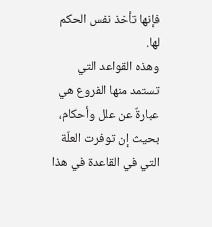فإنها تأخذ نفس الحكم لها.
وهذه القواعد التي تستمد منها الفروع هي عبارةٌ عن علل وأحكام، بحيث إن توفرت العلّة التي في القاعدة في هذا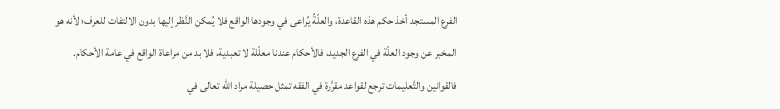الفرع المستجد أخذ حكم هذه القاعدة، والعلّةُ يُراعى في وجودها الواقع فلا يُمكن النَّظر إليها بدون الالتفات للعرف؛ لأنه هو المخبر عن وجود العلّة في الفرع الجديد، فالأحكام عندنا معلّلة لا تعبدية، فلا بد من مراعاة الواقع في عامة الأحكام.
فالقوانين والتَّعليمات ترجع لقواعد مقرَّرة في الفقه تمثل حصيلة مراد الله تعالى في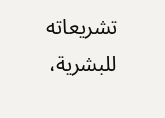تشريعاته للبشرية،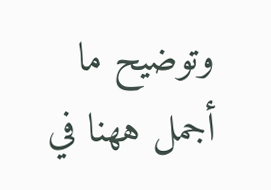وتوضيح ما أجمل ههنا في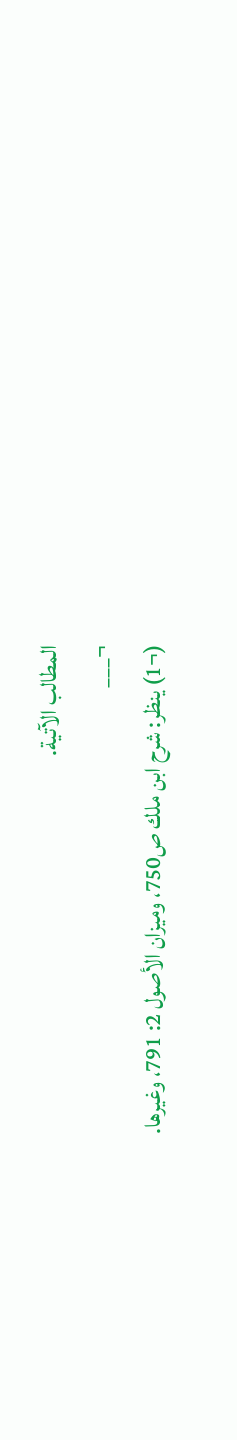المطالب الآتية.
¬___
(¬1) ينظر: شرح ابن ملك ص750، وميزان الأصول 2: 791، وغيرها.